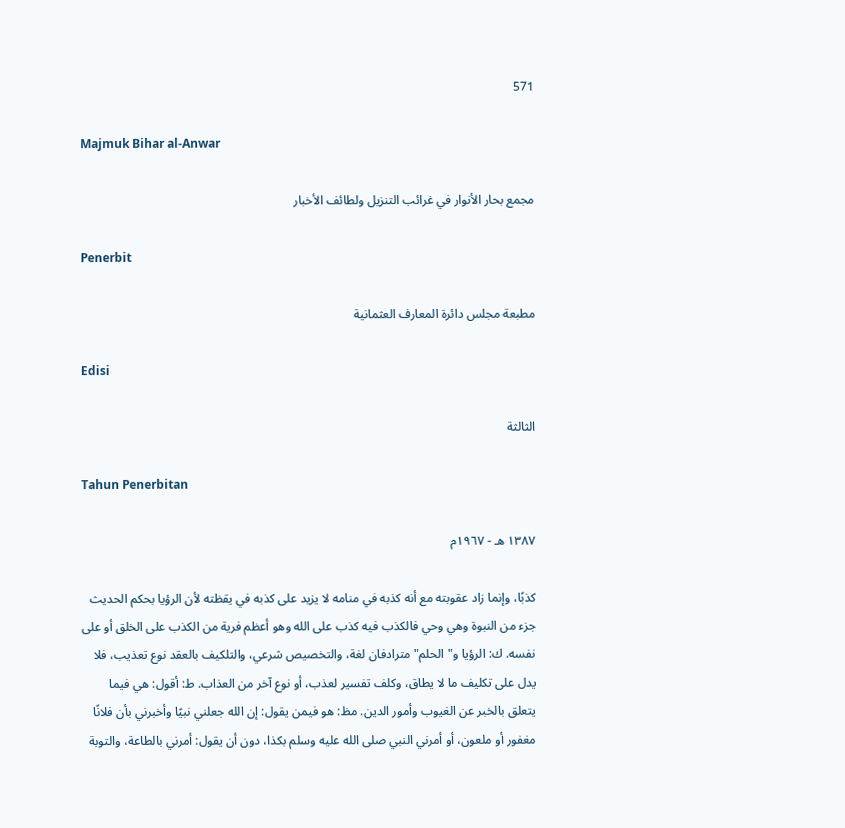571

Majmuk Bihar al-Anwar

مجمع بحار الأنوار في غرائب التنزيل ولطائف الأخبار

Penerbit

مطبعة مجلس دائرة المعارف العثمانية

Edisi

الثالثة

Tahun Penerbitan

١٣٨٧ هـ - ١٩٦٧م

كذبًا، وإنما زاد عقوبته مع أنه كذبه في منامه لا يزيد على كذبه في يقظته لأن الرؤيا بحكم الحديث جزء من النبوة وهي وحي فالكذب فيه كذب على الله وهو أعظم فرية من الكذب على الخلق أو على نفسه. ك: الرؤيا و"الحلم" مترادفان لغة، والتخصيص شرعي، والتلكيف بالعقد نوع تعذيب، فلا يدل على تكليف ما لا يطاق، وكلف تفسير لعذب، أو نوع آخر من العذاب. ط: أقول: هي فيما يتعلق بالخبر عن الغيوب وأمور الدين. مظ: هو فيمن يقول: إن الله جعلني نبيًا وأخبرني بأن فلانًا مغفور أو ملعون، أو أمرني النبي صلى الله عليه وسلم بكذا، دون أن يقول: أمرني بالطاعة، والتوبة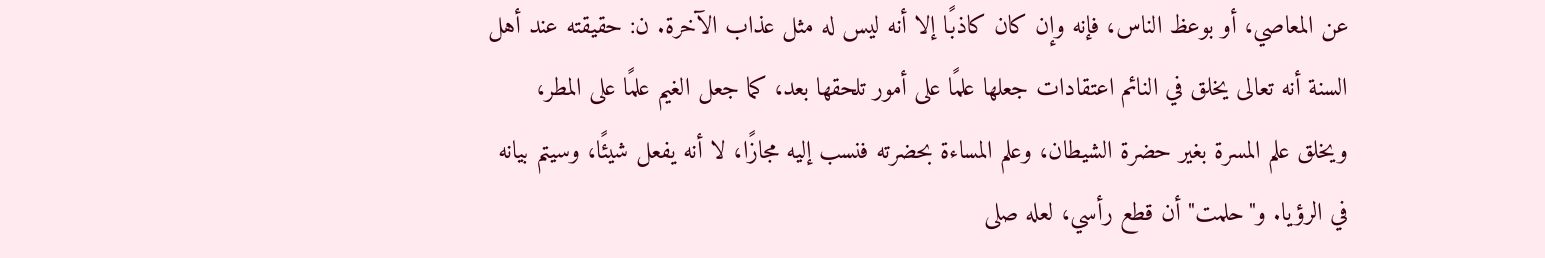عن المعاصي، أو بوعظ الناس، فإنه وإن كان كاذبًا إلا أنه ليس له مثل عذاب الآخرة. ن: حقيقته عند أهل السنة أنه تعالى يخلق في النائم اعتقادات جعلها علمًا على أمور تلحقها بعد، كما جعل الغيم علمًا على المطر، ويخلق علم المسرة بغير حضرة الشيطان، وعلم المساءة بحضرته فنسب إليه مجازًا، لا أنه يفعل شيئًا، وسيتم بيانه في الرؤيا. و"حلمت" أن قطع رأسي، لعله صلى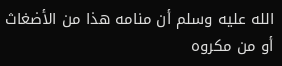الله عليه وسلم أن منامه هذا من الأضغاث أو من مكروه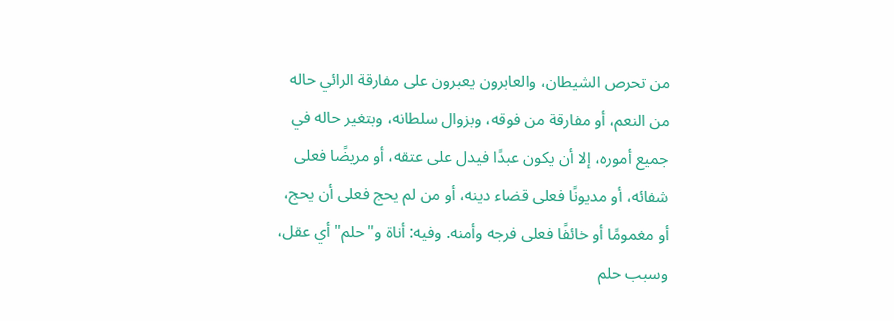من تحرص الشيطان، والعابرون يعبرون على مفارقة الرائي حاله من النعم، أو مفارقة من فوقه، وبزوال سلطانه، وبتغير حاله في جميع أموره، إلا أن يكون عبدًا فيدل على عتقه، أو مريضًا فعلى شفائه، أو مديونًا فعلى قضاء دينه، أو من لم يحج فعلى أن يحج، أو مغمومًا أو خائفًا فعلى فرجه وأمنه. وفيه: أناة و"حلم" أي عقل، وسبب حلم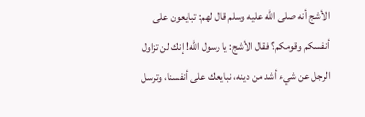الأشج أنه صلى الله عليه وسلم قال لهم: تبايعون على أنفسكم وقومكم؟ فقال الأشج: يا رسول الله! إنك لن تزاول الرجل عن شيء أشد من دينه، نبايعك على أنفسنا، وترسل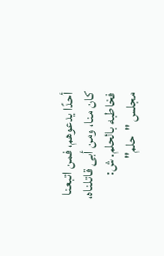أحدًا يدعوهم، فمن اتبعنا كان منا، ومن أبى قاتلناه، فخاطبه بالحلم. ش: مجلس "حلم"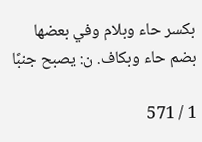بكسر حاء وبلام وفي بعضها بضم حاء وبكاف. ن: يصبح جنبًا

1 / 571